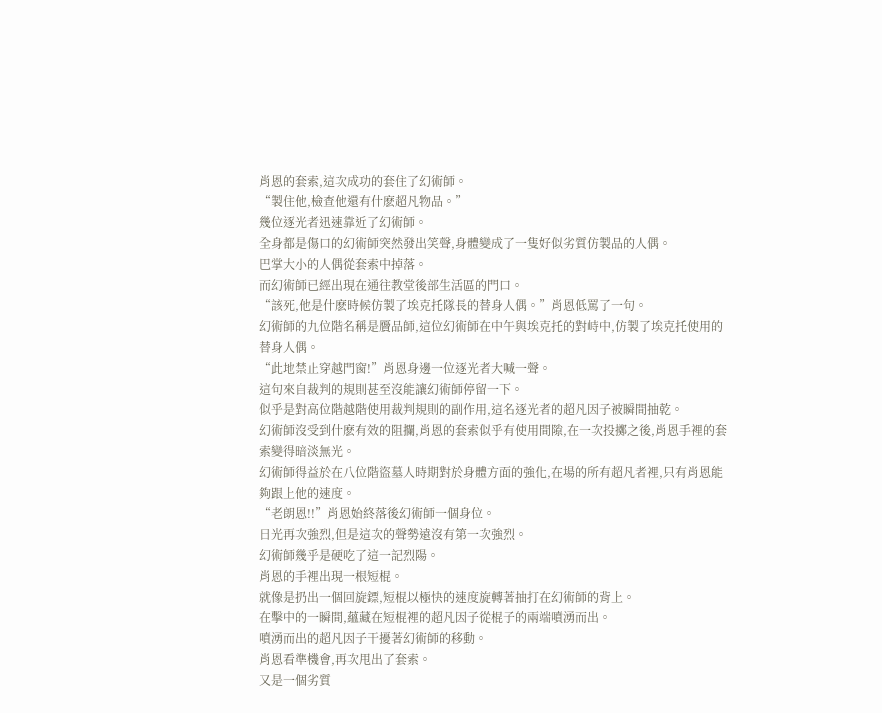肖恩的套索,這次成功的套住了幻術師。
“製住他,檢查他還有什麽超凡物品。”
幾位逐光者迅速靠近了幻術師。
全身都是傷口的幻術師突然發出笑聲,身體變成了一隻好似劣質仿製品的人偶。
巴掌大小的人偶從套索中掉落。
而幻術師已經出現在通往教堂後部生活區的門口。
“該死,他是什麽時候仿製了埃克托隊長的替身人偶。”肖恩低罵了一句。
幻術師的九位階名稱是贗品師,這位幻術師在中午與埃克托的對峙中,仿製了埃克托使用的替身人偶。
“此地禁止穿越門窗!”肖恩身邊一位逐光者大喊一聲。
這句來自裁判的規則甚至沒能讓幻術師停留一下。
似乎是對高位階越階使用裁判規則的副作用,這名逐光者的超凡因子被瞬間抽乾。
幻術師沒受到什麽有效的阻攔,肖恩的套索似乎有使用間隙,在一次投擲之後,肖恩手裡的套索變得暗淡無光。
幻術師得益於在八位階盜墓人時期對於身體方面的強化,在場的所有超凡者裡,只有肖恩能夠跟上他的速度。
“老朗恩!!”肖恩始終落後幻術師一個身位。
日光再次強烈,但是這次的聲勢遠沒有第一次強烈。
幻術師幾乎是硬吃了這一記烈陽。
肖恩的手裡出現一根短棍。
就像是扔出一個回旋鏢,短棍以極快的速度旋轉著抽打在幻術師的背上。
在擊中的一瞬間,蘊藏在短棍裡的超凡因子從棍子的兩端噴湧而出。
噴湧而出的超凡因子干擾著幻術師的移動。
肖恩看準機會,再次甩出了套索。
又是一個劣質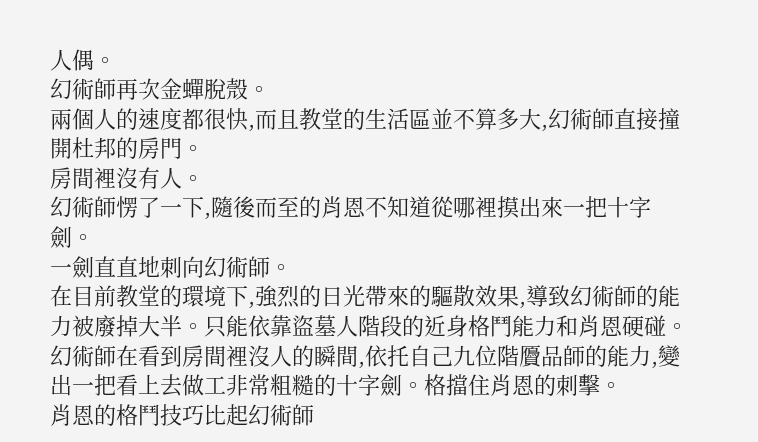人偶。
幻術師再次金蟬脫殼。
兩個人的速度都很快,而且教堂的生活區並不算多大,幻術師直接撞開杜邦的房門。
房間裡沒有人。
幻術師愣了一下,隨後而至的肖恩不知道從哪裡摸出來一把十字劍。
一劍直直地刺向幻術師。
在目前教堂的環境下,強烈的日光帶來的驅散效果,導致幻術師的能力被廢掉大半。只能依靠盜墓人階段的近身格鬥能力和肖恩硬碰。
幻術師在看到房間裡沒人的瞬間,依托自己九位階贗品師的能力,變出一把看上去做工非常粗糙的十字劍。格擋住肖恩的刺擊。
肖恩的格鬥技巧比起幻術師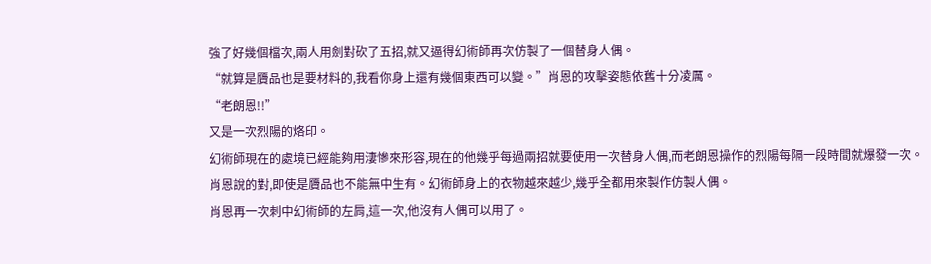強了好幾個檔次,兩人用劍對砍了五招,就又逼得幻術師再次仿製了一個替身人偶。
“就算是贗品也是要材料的,我看你身上還有幾個東西可以變。”肖恩的攻擊姿態依舊十分凌厲。
“老朗恩!!”
又是一次烈陽的烙印。
幻術師現在的處境已經能夠用淒慘來形容,現在的他幾乎每過兩招就要使用一次替身人偶,而老朗恩操作的烈陽每隔一段時間就爆發一次。
肖恩說的對,即使是贗品也不能無中生有。幻術師身上的衣物越來越少,幾乎全都用來製作仿製人偶。
肖恩再一次刺中幻術師的左肩,這一次,他沒有人偶可以用了。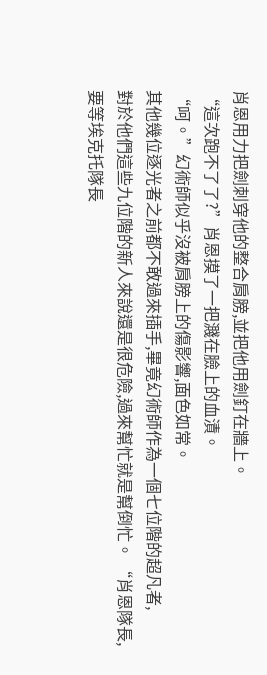肖恩用力把劍刺穿他的整合肩膀,並把他用劍釘在牆上。
“這次跑不了了?”肖恩摸了一把濺在臉上的血漬。
“呵。”幻術師似乎沒被肩膀上的傷影響,面色如常。
其他幾位逐光者之前都不敢過來插手,畢竟幻術師作為一個七位階的超凡者,
對於他們這些九位階的新人來說還是很危險,過來幫忙就是幫倒忙。 “肖恩隊長,要等埃克托隊長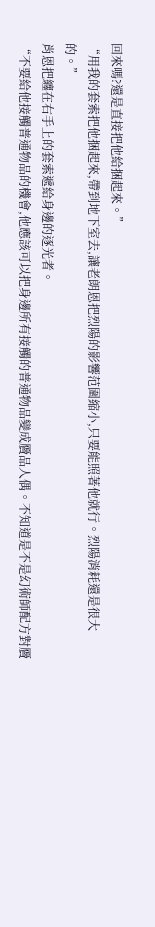回來嗎?還是直接把他給捆起來。”
“用我的套索把他捆起來,帶到地下室去,讓老朗恩把烈陽的影響范圍縮小,只要能照著他就行。烈陽消耗還是很大的。”
肖恩把纏在右手上的套索遞給身邊的逐光者。
“不要給他接觸普通物品的機會,他應該可以把身邊所有接觸的普通物品變成贗品人偶。不知道是不是幻術師配方對贗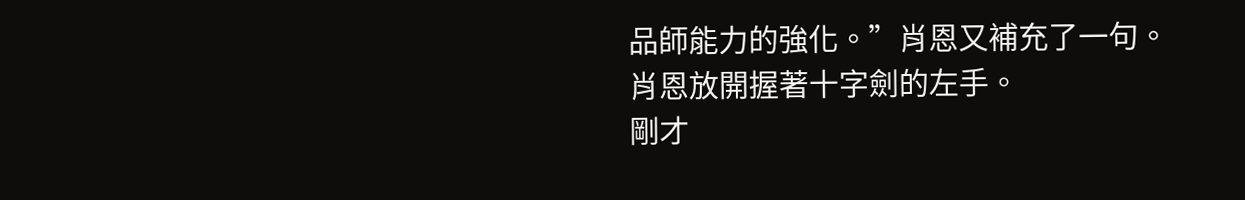品師能力的強化。”肖恩又補充了一句。
肖恩放開握著十字劍的左手。
剛才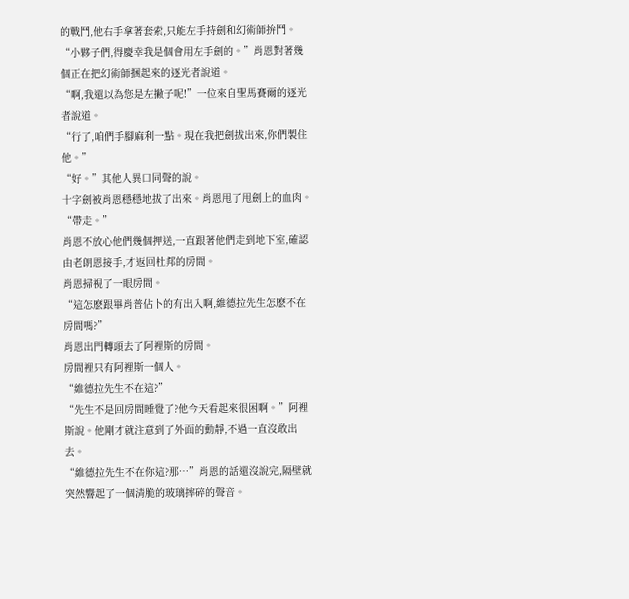的戰鬥,他右手拿著套索,只能左手持劍和幻術師拚鬥。
“小夥子們,得慶幸我是個會用左手劍的。”肖恩對著幾個正在把幻術師捆起來的逐光者說道。
“啊,我還以為您是左撇子呢!”一位來自聖馬賽爾的逐光者說道。
“行了,咱們手腳麻利一點。現在我把劍拔出來,你們製住他。”
“好。”其他人異口同聲的說。
十字劍被肖恩穩穩地拔了出來。肖恩甩了甩劍上的血肉。
“帶走。”
肖恩不放心他們幾個押送,一直跟著他們走到地下室,確認由老朗恩接手,才返回杜邦的房間。
肖恩掃視了一眼房間。
“這怎麽跟畢肖普佔卜的有出入啊,維德拉先生怎麽不在房間嗎?”
肖恩出門轉頭去了阿裡斯的房間。
房間裡只有阿裡斯一個人。
“維德拉先生不在這?”
“先生不是回房間睡覺了?他今天看起來很困啊。”阿裡斯說。他剛才就注意到了外面的動靜,不過一直沒敢出去。
“維德拉先生不在你這?那…”肖恩的話還沒說完,隔壁就突然響起了一個清脆的玻璃摔碎的聲音。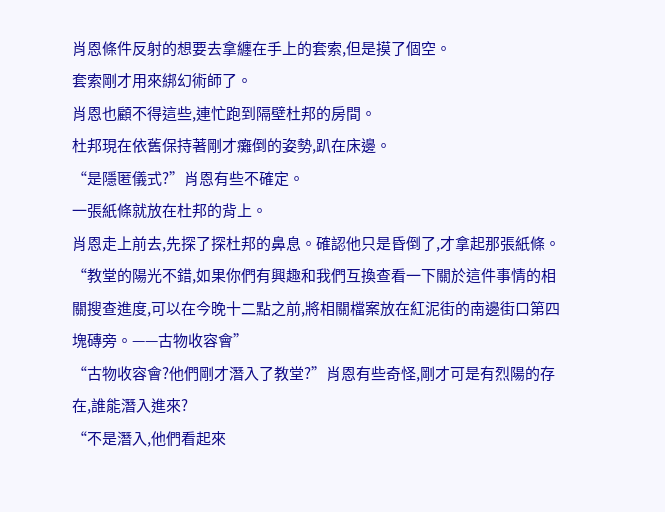肖恩條件反射的想要去拿纏在手上的套索,但是摸了個空。
套索剛才用來綁幻術師了。
肖恩也顧不得這些,連忙跑到隔壁杜邦的房間。
杜邦現在依舊保持著剛才癱倒的姿勢,趴在床邊。
“是隱匿儀式?”肖恩有些不確定。
一張紙條就放在杜邦的背上。
肖恩走上前去,先探了探杜邦的鼻息。確認他只是昏倒了,才拿起那張紙條。
“教堂的陽光不錯,如果你們有興趣和我們互換查看一下關於這件事情的相關搜查進度,可以在今晚十二點之前,將相關檔案放在紅泥街的南邊街口第四塊磚旁。——古物收容會”
“古物收容會?他們剛才潛入了教堂?”肖恩有些奇怪,剛才可是有烈陽的存在,誰能潛入進來?
“不是潛入,他們看起來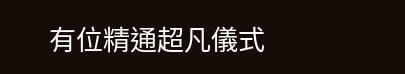有位精通超凡儀式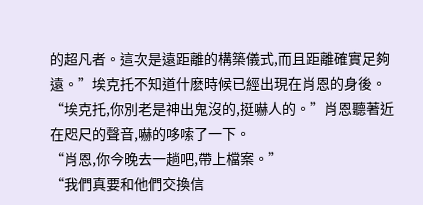的超凡者。這次是遠距離的構築儀式,而且距離確實足夠遠。”埃克托不知道什麽時候已經出現在肖恩的身後。
“埃克托,你別老是神出鬼沒的,挺嚇人的。”肖恩聽著近在咫尺的聲音,嚇的哆嗦了一下。
“肖恩,你今晚去一趟吧,帶上檔案。”
“我們真要和他們交換信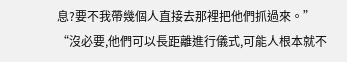息?要不我帶幾個人直接去那裡把他們抓過來。”
“沒必要,他們可以長距離進行儀式,可能人根本就不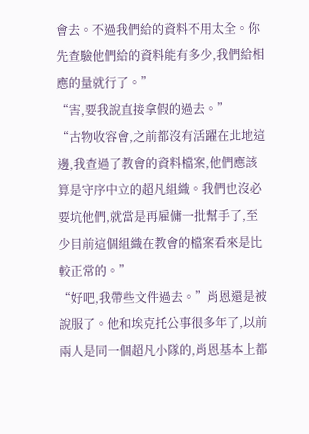會去。不過我們給的資料不用太全。你先查驗他們給的資料能有多少,我們給相應的量就行了。”
“害,要我說直接拿假的過去。”
“古物收容會,之前都沒有活躍在北地這邊,我查過了教會的資料檔案,他們應該算是守序中立的超凡組織。我們也沒必要坑他們,就當是再雇傭一批幫手了,至少目前這個組織在教會的檔案看來是比較正常的。”
“好吧,我帶些文件過去。”肖恩還是被說服了。他和埃克托公事很多年了,以前兩人是同一個超凡小隊的,肖恩基本上都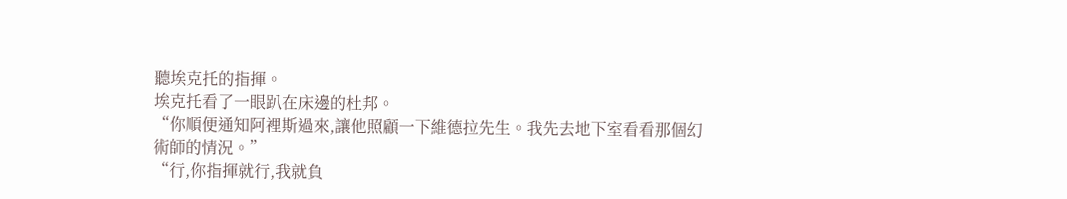聽埃克托的指揮。
埃克托看了一眼趴在床邊的杜邦。
“你順便通知阿裡斯過來,讓他照顧一下維德拉先生。我先去地下室看看那個幻術師的情況。”
“行,你指揮就行,我就負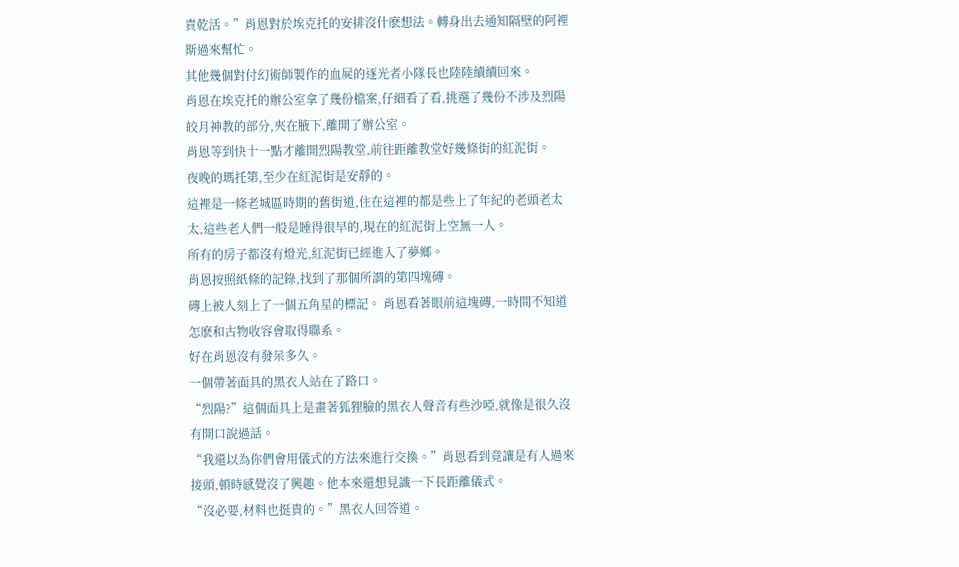責乾活。”肖恩對於埃克托的安排沒什麽想法。轉身出去通知隔壁的阿裡斯過來幫忙。
其他幾個對付幻術師製作的血屍的逐光者小隊長也陸陸續續回來。
肖恩在埃克托的辦公室拿了幾份檔案,仔細看了看,挑選了幾份不涉及烈陽皎月神教的部分,夾在腋下,離開了辦公室。
肖恩等到快十一點才離開烈陽教堂,前往距離教堂好幾條街的紅泥街。
夜晚的瑪托第,至少在紅泥街是安靜的。
這裡是一條老城區時期的舊街道,住在這裡的都是些上了年紀的老頭老太太,這些老人們一般是睡得很早的,現在的紅泥街上空無一人。
所有的房子都沒有燈光,紅泥街已經進入了夢鄉。
肖恩按照紙條的記錄,找到了那個所謂的第四塊磚。
磚上被人刻上了一個五角星的標記。 肖恩看著眼前這塊磚,一時間不知道怎麽和古物收容會取得聯系。
好在肖恩沒有發呆多久。
一個帶著面具的黑衣人站在了路口。
“烈陽?”這個面具上是畫著狐狸臉的黑衣人聲音有些沙啞,就像是很久沒有開口說過話。
“我還以為你們會用儀式的方法來進行交換。”肖恩看到竟讓是有人過來接頭,頓時感覺沒了興趣。他本來還想見識一下長距離儀式。
“沒必要,材料也挺貴的。”黑衣人回答道。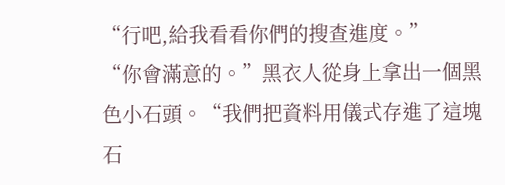“行吧,給我看看你們的搜查進度。”
“你會滿意的。”黑衣人從身上拿出一個黑色小石頭。“我們把資料用儀式存進了這塊石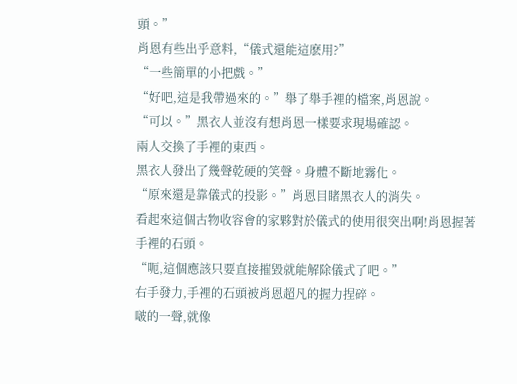頭。”
肖恩有些出乎意料,“儀式還能這麽用?”
“一些簡單的小把戲。”
“好吧,這是我帶過來的。”舉了舉手裡的檔案,肖恩說。
“可以。”黑衣人並沒有想肖恩一樣要求現場確認。
兩人交換了手裡的東西。
黑衣人發出了幾聲乾硬的笑聲。身體不斷地霧化。
“原來還是靠儀式的投影。”肖恩目睹黑衣人的消失。
看起來這個古物收容會的家夥對於儀式的使用很突出啊!肖恩握著手裡的石頭。
“呃,這個應該只要直接摧毀就能解除儀式了吧。”
右手發力,手裡的石頭被肖恩超凡的握力捏碎。
啵的一聲,就像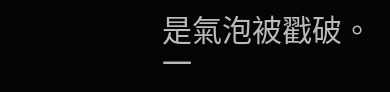是氣泡被戳破。
一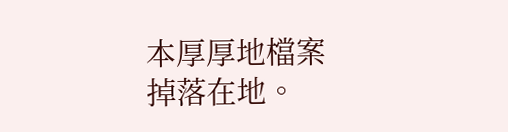本厚厚地檔案掉落在地。